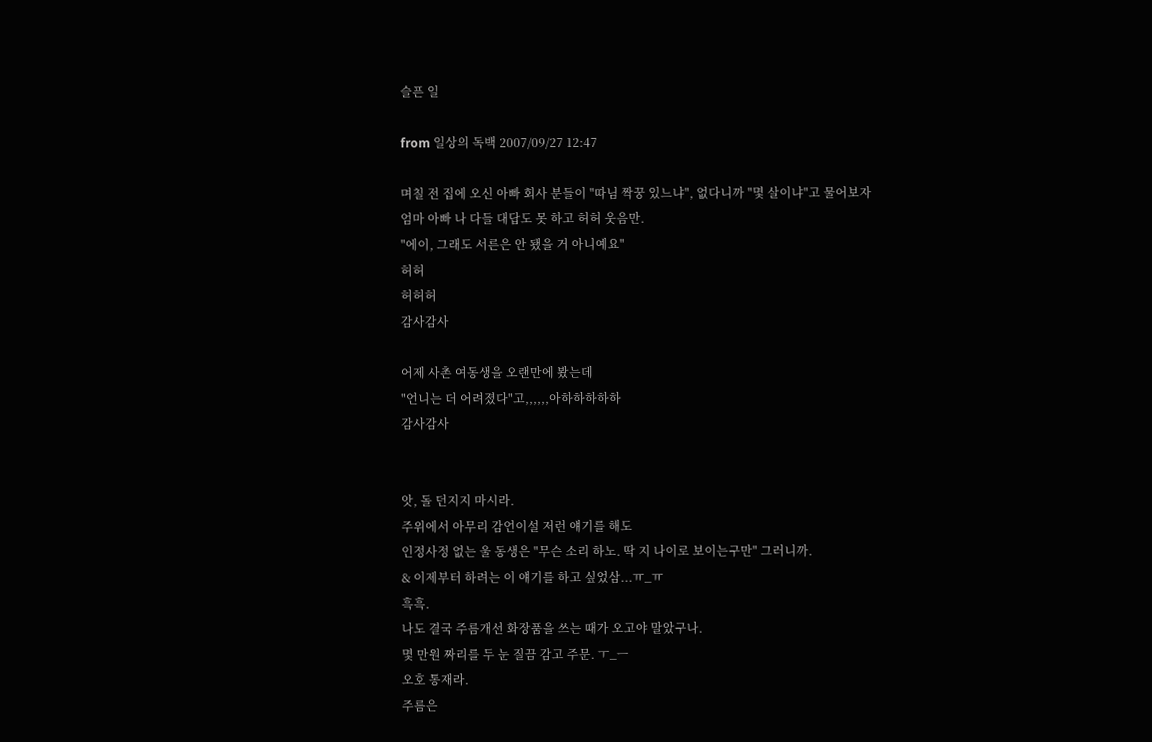슬픈 일

from 일상의 독백 2007/09/27 12:47

며칠 전 집에 오신 아빠 회사 분들이 "따님 짝꿍 있느냐", 없다니까 "몇 살이냐"고 물어보자
엄마 아빠 나 다들 대답도 못 하고 허허 웃음만.
"에이, 그래도 서른은 안 됐을 거 아니예요"
허허
허허허
감사감사

어제 사촌 여동생을 오랜만에 봤는데
"언니는 더 어려졌다"고,,,,,,아하하하하하
감사감사


앗, 돌 던지지 마시라.
주위에서 아무리 감언이설 저런 얘기를 해도
인정사정 없는 울 동생은 "무슨 소리 하노. 딱 지 나이로 보이는구만" 그러니까.
& 이제부터 하려는 이 얘기를 하고 싶었삼...ㅠ_ㅠ
흑흑.
나도 결국 주름개선 화장품을 쓰는 때가 오고야 말았구나.
몇 만원 짜리를 두 눈 질끔 감고 주문. ㅜ_ㅡ
오호 통재라.
주름은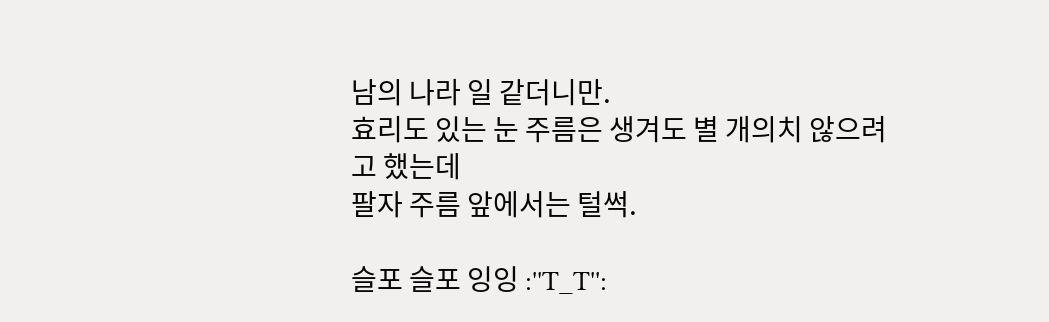남의 나라 일 같더니만.
효리도 있는 눈 주름은 생겨도 별 개의치 않으려고 했는데
팔자 주름 앞에서는 털썩.

슬포 슬포 잉잉 :''T_T'':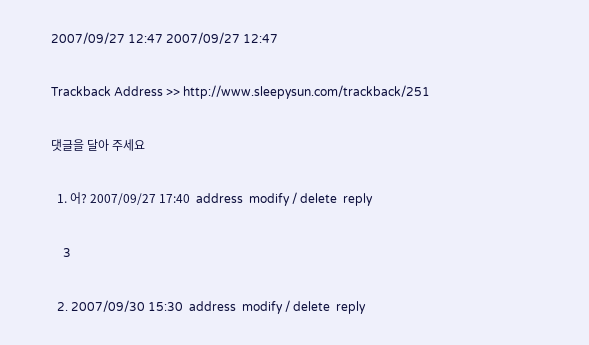2007/09/27 12:47 2007/09/27 12:47

Trackback Address >> http://www.sleepysun.com/trackback/251

댓글을 달아 주세요

  1. 어? 2007/09/27 17:40  address  modify / delete  reply

    3

  2. 2007/09/30 15:30  address  modify / delete  reply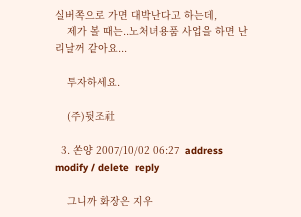실버쪽으로 가면 대박난다고 하는데,
    제가 볼 때는..노처녀용품 사업을 하면 난리날꺼 같아요...

    투자하세요.

    (주)뒷조社

  3. 쏜양 2007/10/02 06:27  address  modify / delete  reply

    그니까 화장은 지우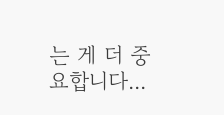는 게 더 중요합니다...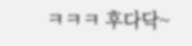ㅋㅋㅋ 후다닥~